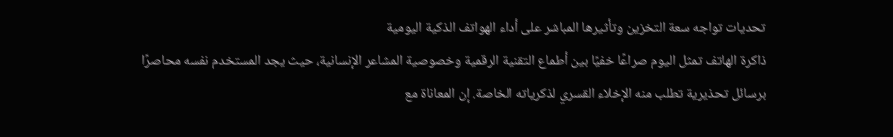تحديات تواجه سعة التخزين وتأثيرها المباشر على أداء الهواتف الذكية اليومية
ذاكرة الهاتف تمثل اليوم صراعًا خفيًا بين أطماع التقنية الرقمية وخصوصية المشاعر الإنسانية، حيث يجد المستخدم نفسه محاصرًا برسائل تحذيرية تطلب منه الإخلاء القسري لذكرياته الخاصة. إن المعاناة مع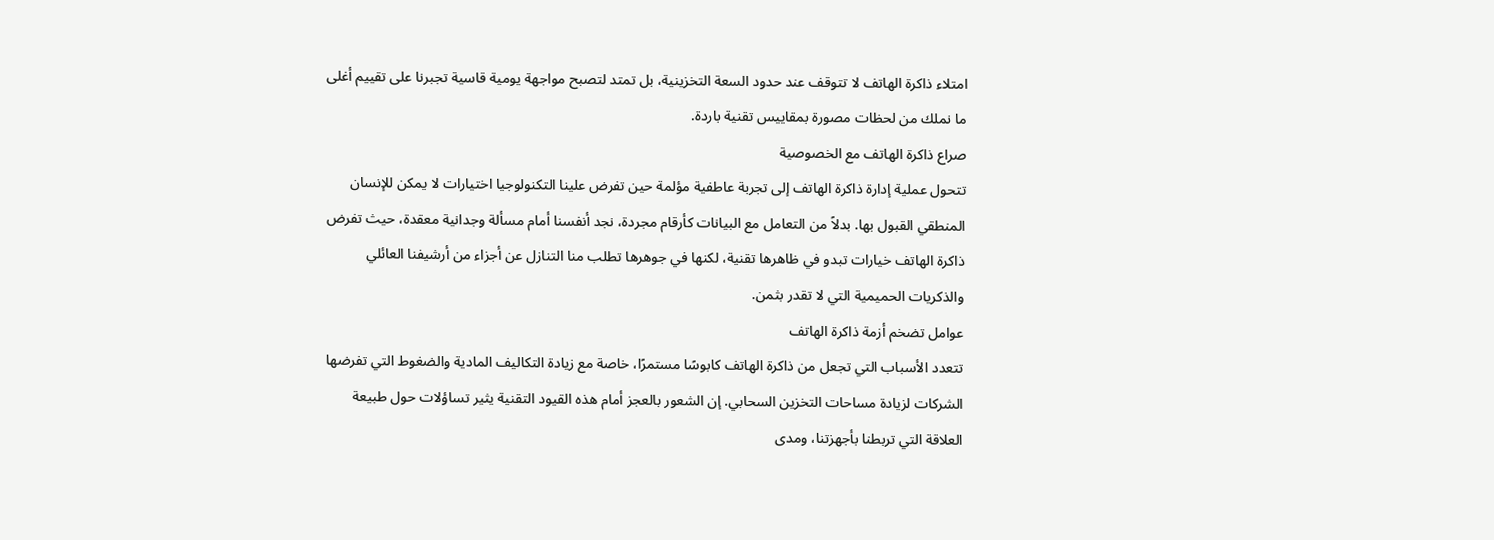امتلاء ذاكرة الهاتف لا تتوقف عند حدود السعة التخزينية، بل تمتد لتصبح مواجهة يومية قاسية تجبرنا على تقييم أغلى ما نملك من لحظات مصورة بمقاييس تقنية باردة.
صراع ذاكرة الهاتف مع الخصوصية
تتحول عملية إدارة ذاكرة الهاتف إلى تجربة عاطفية مؤلمة حين تفرض علينا التكنولوجيا اختيارات لا يمكن للإنسان المنطقي القبول بها. بدلاً من التعامل مع البيانات كأرقام مجردة، نجد أنفسنا أمام مسألة وجدانية معقدة، حيث تفرض ذاكرة الهاتف خيارات تبدو في ظاهرها تقنية، لكنها في جوهرها تطلب منا التنازل عن أجزاء من أرشيفنا العائلي والذكريات الحميمية التي لا تقدر بثمن.
عوامل تضخم أزمة ذاكرة الهاتف
تتعدد الأسباب التي تجعل من ذاكرة الهاتف كابوسًا مستمرًا، خاصة مع زيادة التكاليف المادية والضغوط التي تفرضها الشركات لزيادة مساحات التخزين السحابي. إن الشعور بالعجز أمام هذه القيود التقنية يثير تساؤلات حول طبيعة العلاقة التي تربطنا بأجهزتنا، ومدى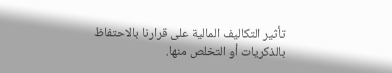تأثير التكاليف المالية على قرارنا بالاحتفاظ بالذكريات أو التخلص منها.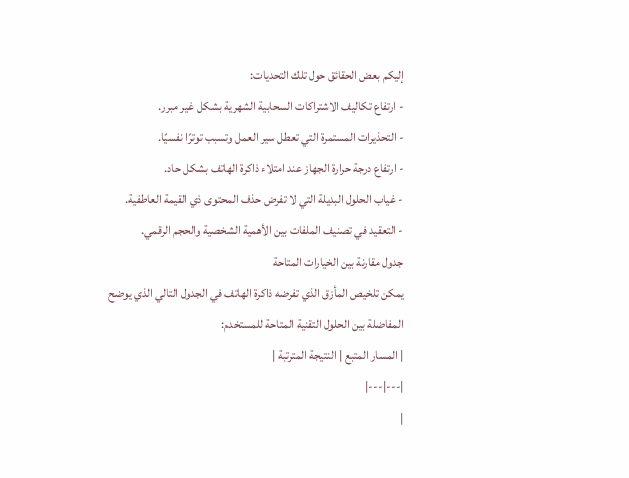إليكم بعض الحقائق حول تلك التحديات:
- ارتفاع تكاليف الاشتراكات السحابية الشهرية بشكل غير مبرر.
- التحذيرات المستمرة التي تعطل سير العمل وتسبب توترًا نفسيًا.
- ارتفاع درجة حرارة الجهاز عند امتلاء ذاكرة الهاتف بشكل حاد.
- غياب الحلول البديلة التي لا تفرض حذف المحتوى ذي القيمة العاطفية.
- التعقيد في تصنيف الملفات بين الأهمية الشخصية والحجم الرقمي.
جدول مقارنة بين الخيارات المتاحة
يمكن تلخيص المأزق الذي تفرضه ذاكرة الهاتف في الجدول التالي الذي يوضح المفاضلة بين الحلول التقنية المتاحة للمستخدم:
| المسار المتبع | النتيجة المترتبة |
|---|---|
|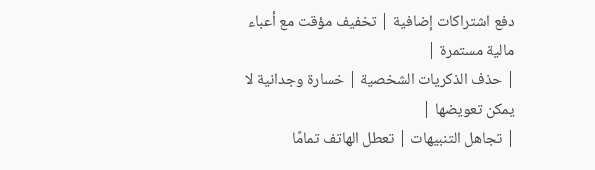دفع اشتراكات إضافية | تخفيف مؤقت مع أعباء مالية مستمرة |
| حذف الذكريات الشخصية | خسارة وجدانية لا يمكن تعويضها |
| تجاهل التنبيهات | تعطل الهاتف تمامًا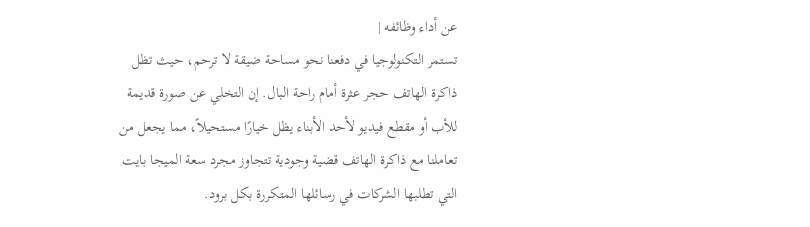عن أداء وظائفه |
تستمر التكنولوجيا في دفعنا نحو مساحة ضيقة لا ترحم، حيث تظل ذاكرة الهاتف حجر عثرة أمام راحة البال. إن التخلي عن صورة قديمة للأب أو مقطع فيديو لأحد الأبناء يظل خيارًا مستحيلاً، مما يجعل من تعاملنا مع ذاكرة الهاتف قضية وجودية تتجاوز مجرد سعة الميجا بايت التي تطلبها الشركات في رسائلها المتكررة بكل برود.